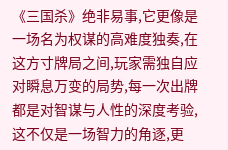《三国杀》绝非易事,它更像是一场名为权谋的高难度独奏,在这方寸牌局之间,玩家需独自应对瞬息万变的局势,每一次出牌都是对智谋与人性的深度考验,这不仅是一场智力的角逐,更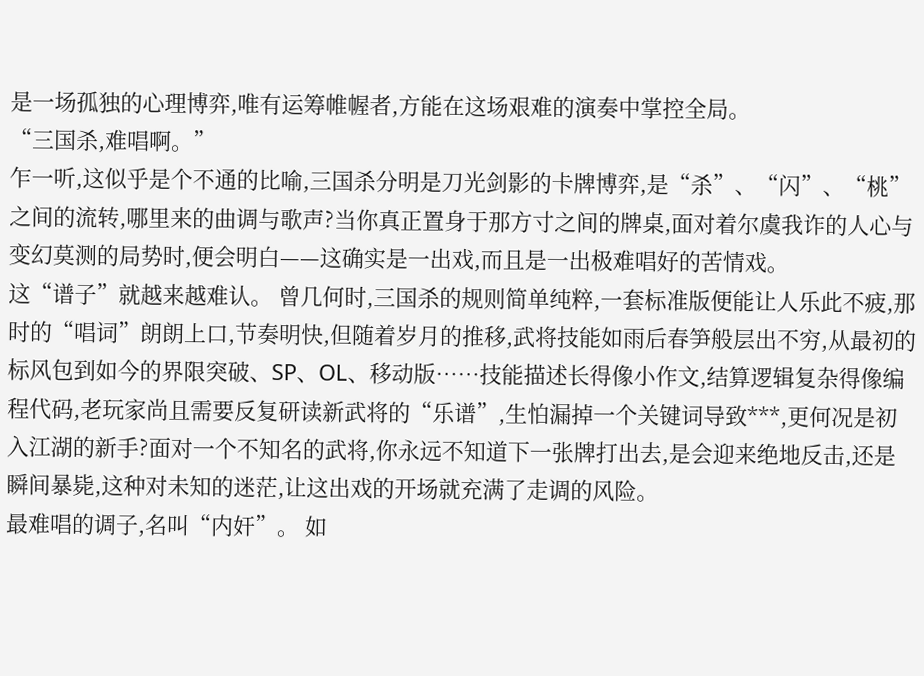是一场孤独的心理博弈,唯有运筹帷幄者,方能在这场艰难的演奏中掌控全局。
“三国杀,难唱啊。”
乍一听,这似乎是个不通的比喻,三国杀分明是刀光剑影的卡牌博弈,是“杀”、“闪”、“桃”之间的流转,哪里来的曲调与歌声?当你真正置身于那方寸之间的牌桌,面对着尔虞我诈的人心与变幻莫测的局势时,便会明白——这确实是一出戏,而且是一出极难唱好的苦情戏。
这“谱子”就越来越难认。 曾几何时,三国杀的规则简单纯粹,一套标准版便能让人乐此不疲,那时的“唱词”朗朗上口,节奏明快,但随着岁月的推移,武将技能如雨后春笋般层出不穷,从最初的标风包到如今的界限突破、SP、OL、移动版……技能描述长得像小作文,结算逻辑复杂得像编程代码,老玩家尚且需要反复研读新武将的“乐谱”,生怕漏掉一个关键词导致***,更何况是初入江湖的新手?面对一个不知名的武将,你永远不知道下一张牌打出去,是会迎来绝地反击,还是瞬间暴毙,这种对未知的迷茫,让这出戏的开场就充满了走调的风险。
最难唱的调子,名叫“内奸”。 如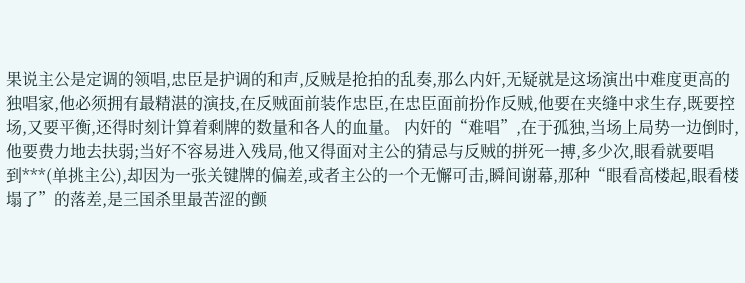果说主公是定调的领唱,忠臣是护调的和声,反贼是抢拍的乱奏,那么内奸,无疑就是这场演出中难度更高的独唱家,他必须拥有最精湛的演技,在反贼面前装作忠臣,在忠臣面前扮作反贼,他要在夹缝中求生存,既要控场,又要平衡,还得时刻计算着剩牌的数量和各人的血量。 内奸的“难唱”,在于孤独,当场上局势一边倒时,他要费力地去扶弱;当好不容易进入残局,他又得面对主公的猜忌与反贼的拼死一搏,多少次,眼看就要唱到***(单挑主公),却因为一张关键牌的偏差,或者主公的一个无懈可击,瞬间谢幕,那种“眼看高楼起,眼看楼塌了”的落差,是三国杀里最苦涩的颤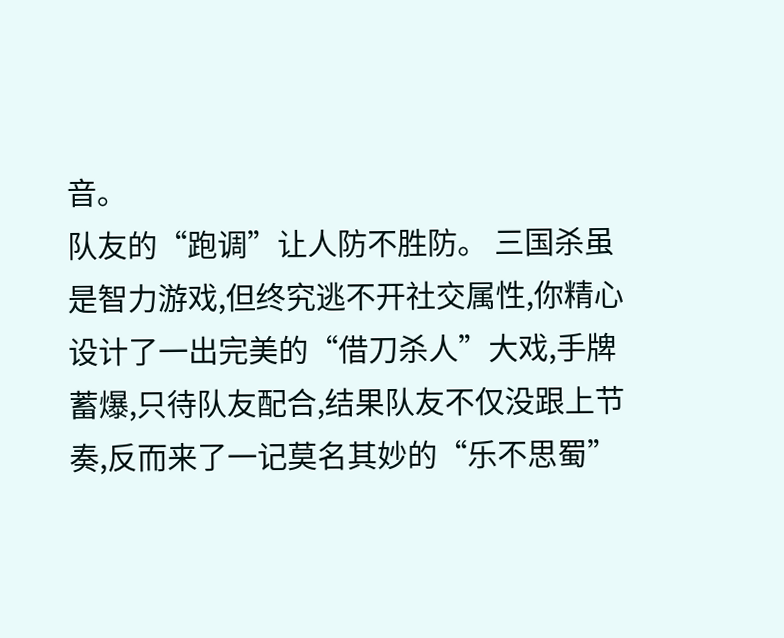音。
队友的“跑调”让人防不胜防。 三国杀虽是智力游戏,但终究逃不开社交属性,你精心设计了一出完美的“借刀杀人”大戏,手牌蓄爆,只待队友配合,结果队友不仅没跟上节奏,反而来了一记莫名其妙的“乐不思蜀”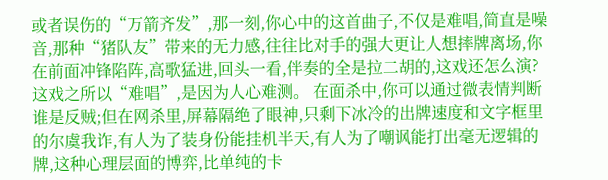或者误伤的“万箭齐发”,那一刻,你心中的这首曲子,不仅是难唱,简直是噪音,那种“猪队友”带来的无力感,往往比对手的强大更让人想摔牌离场,你在前面冲锋陷阵,高歌猛进,回头一看,伴奏的全是拉二胡的,这戏还怎么演?
这戏之所以“难唱”,是因为人心难测。 在面杀中,你可以通过微表情判断谁是反贼;但在网杀里,屏幕隔绝了眼神,只剩下冰冷的出牌速度和文字框里的尔虞我诈,有人为了装身份能挂机半天,有人为了嘲讽能打出毫无逻辑的牌,这种心理层面的博弈,比单纯的卡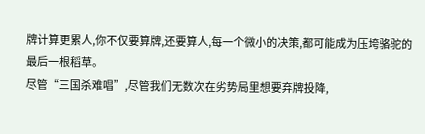牌计算更累人,你不仅要算牌,还要算人,每一个微小的决策,都可能成为压垮骆驼的最后一根稻草。
尽管“三国杀难唱”,尽管我们无数次在劣势局里想要弃牌投降,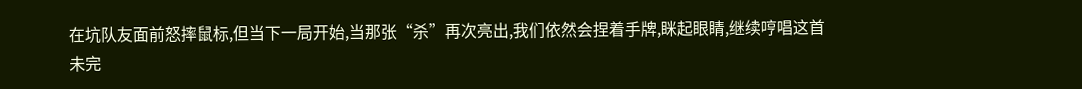在坑队友面前怒摔鼠标,但当下一局开始,当那张“杀”再次亮出,我们依然会捏着手牌,眯起眼睛,继续哼唱这首未完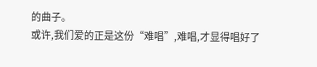的曲子。
或许,我们爱的正是这份“难唱”,难唱,才显得唱好了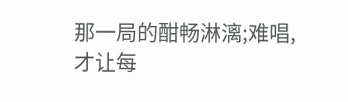那一局的酣畅淋漓;难唱,才让每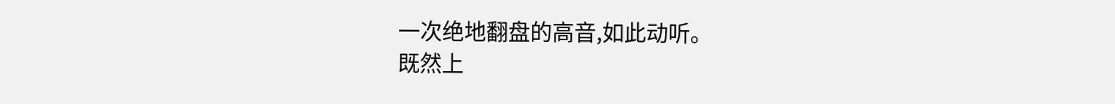一次绝地翻盘的高音,如此动听。
既然上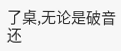了桌,无论是破音还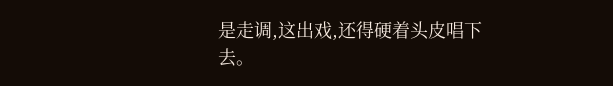是走调,这出戏,还得硬着头皮唱下去。